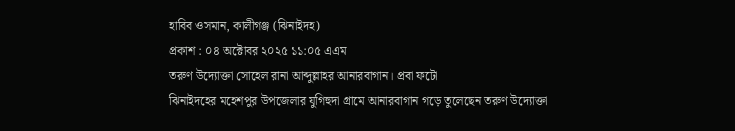হাবিব ওসমান, কালীগঞ্জ (ঝিনাইদহ)
প্রকাশ : ০৪ অক্টোবর ২০২৫ ১১:০৫ এএম
তরুণ উদ্যোক্তা সোহেল রানা আব্দুল্লাহর আনারবাগান। প্রবা ফটো
ঝিনাইদহের মহেশপুর উপজেলার যুগিহুদা গ্রামে আনারবাগান গড়ে তুলেছেন তরুণ উদ্যোক্তা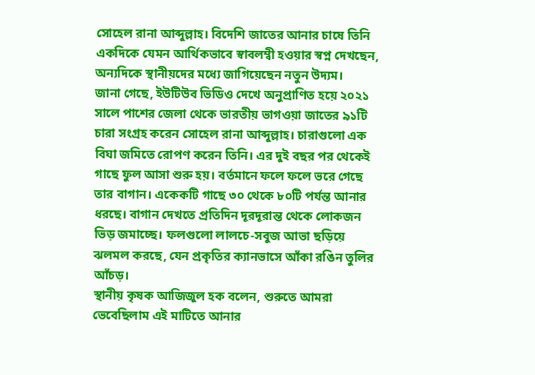সোহেল রানা আব্দুল্লাহ। বিদেশি জাতের আনার চাষে তিনি একদিকে যেমন আর্থিকভাবে স্বাবলম্বী হওয়ার স্বপ্ন দেখছেন, অন্যদিকে স্থানীয়দের মধ্যে জাগিয়েছেন নতুন উদ্যম।
জানা গেছে, ইউটিউব ভিডিও দেখে অনুপ্রাণিত হয়ে ২০২১ সালে পাশের জেলা থেকে ভারতীয় ভাগওয়া জাতের ৯১টি চারা সংগ্রহ করেন সোহেল রানা আব্দুল্লাহ। চারাগুলো এক বিঘা জমিতে রোপণ করেন তিনি। এর দুই বছর পর থেকেই গাছে ফুল আসা শুরু হয়। বর্তমানে ফলে ফলে ভরে গেছে তার বাগান। একেকটি গাছে ৩০ থেকে ৮০টি পর্যন্ত আনার ধরছে। বাগান দেখতে প্রতিদিন দূরদূরান্ত থেকে লোকজন ভিড় জমাচ্ছে। ফলগুলো লালচে-সবুজ আভা ছড়িয়ে ঝলমল করছে, যেন প্রকৃতির ক্যানভাসে আঁকা রঙিন তুলির আঁচড়।
স্থানীয় কৃষক আজিজুল হক বলেন, শুরুতে আমরা ভেবেছিলাম এই মাটিতে আনার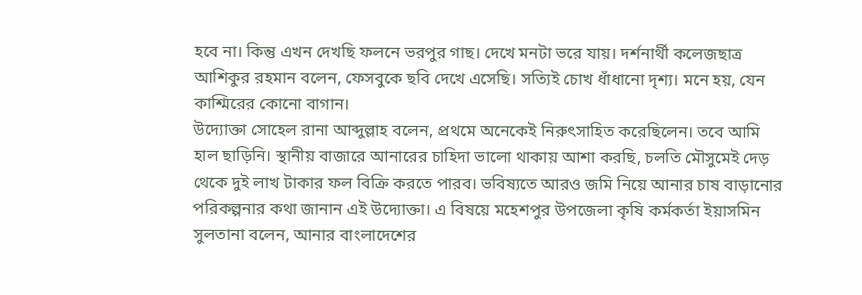হবে না। কিন্তু এখন দেখছি ফলনে ভরপুর গাছ। দেখে মনটা ভরে যায়। দর্শনার্থী কলেজছাত্র আশিকুর রহমান বলেন, ফেসবুকে ছবি দেখে এসেছি। সত্যিই চোখ ধাঁধানো দৃশ্য। মনে হয়, যেন কাশ্মিরের কোনো বাগান।
উদ্যোক্তা সোহেল রানা আব্দুল্লাহ বলেন, প্রথমে অনেকেই নিরুৎসাহিত করেছিলেন। তবে আমি হাল ছাড়িনি। স্থানীয় বাজারে আনারের চাহিদা ভালো থাকায় আশা করছি, চলতি মৌসুমেই দেড় থেকে দুই লাখ টাকার ফল বিক্রি করতে পারব। ভবিষ্যতে আরও জমি নিয়ে আনার চাষ বাড়ানোর পরিকল্পনার কথা জানান এই উদ্যোক্তা। এ বিষয়ে মহেশপুর উপজেলা কৃষি কর্মকর্তা ইয়াসমিন সুলতানা বলেন, আনার বাংলাদেশের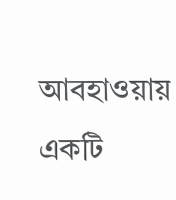আবহাওয়ায় একটি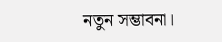নতুন সম্ভাবনা।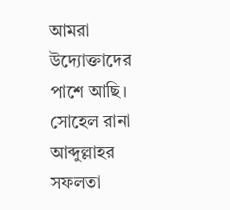আমরা উদ্যোক্তাদের পাশে আছি। সোহেল রানা আব্দুল্লাহর সফলতা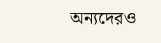অন্যদেরও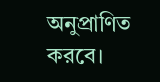অনুপ্রাণিত করবে।